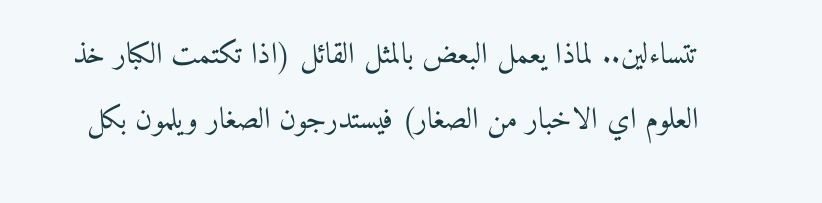تتساءلين.. لماذا يعمل البعض بالمثل القائل (اذا تكتمت الكبار خذ العلوم اي الاخبار من الصغار) فيستدرجون الصغار ويلمون بكل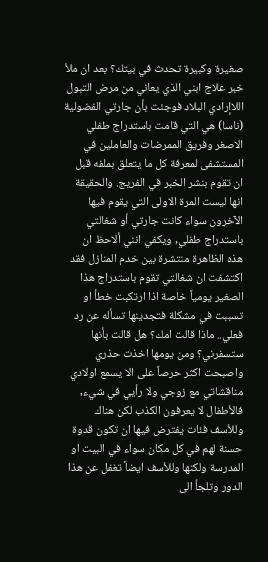صغيرة وكبيرة تحدث في بيتك؟ بعد ان ملأ خبر علاج ابني الذي يعاني من مرض التبول اللاإرادي البلاد فوجئت بأن جارتي الفضولية (ناسا) هي التي قامت باستدراج طفلي الاصغر وفريق الممرضات والعاملين في المستشفى لمعرفة كل ما يتعلق بملفه قبل ان تقوم بنشر الخبر في الفريج. والحقيقة انها ليست المرة الاولى التي يقوم فيها الآخرون سواء كانت جارتي أو شغالتي باستدراج طفلي, ويكفي انني ألاحظ ان هذه الظاهرة منتشرة بين خدم المنازل فقد اكتشفت ان شغالتي تقوم باستدراج هذا الصغير يومياً خاصة اذا ارتكبت خطأ او تسببت في مشكلة فتجدينها تسأله عن رد فعلي.. ماذا قالت امك؟ هل قالت بأنها ستسفرني؟ ومن يومها اخذت حذري واصبحت اكثر حرصاً على الا يسمع اولادي مناقشاتي مع زوجي ولا رأيي في شيء, فالأطفال لا يعرفون الكذب لكن هناك وللأسف فئات يفترض فيها ان تكون قدوة حسنة لهم في كل مكان سواء في البيت او المدرسة ولكنها وللأسف ايضاً تغفل عن هذا الدور وتلجأ الى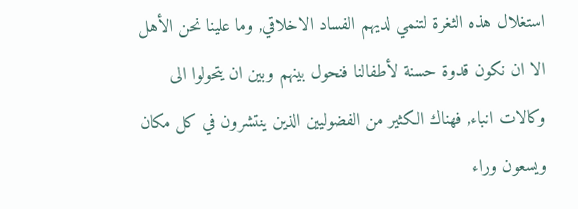استغلال هذه الثغرة لتنمي لديهم الفساد الاخلاقي, وما علينا نحن الأهل الا ان نكون قدوة حسنة لأطفالنا فنحول بينهم وبين ان يتحولوا الى وكالات انباء, فهناك الكثير من الفضوليين الذين ينتشرون في كل مكان ويسعون وراء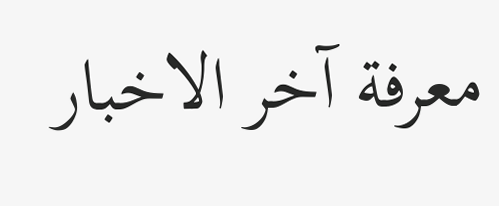معرفة آخر الاخبار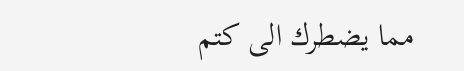مما يضطرك الى كتم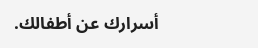أسرارك عن أطفالك.